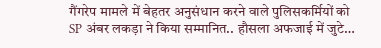गैंगरेप मामले में बेहतर अनुसंधान करने वाले पुलिसकर्मियों को SP अंबर लकड़ा ने किया सम्मानित.. हौसला अफजाई में जुटे…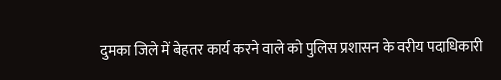दुमका जिले में बेहतर कार्य करने वाले को पुलिस प्रशासन के वरीय पदाधिकारी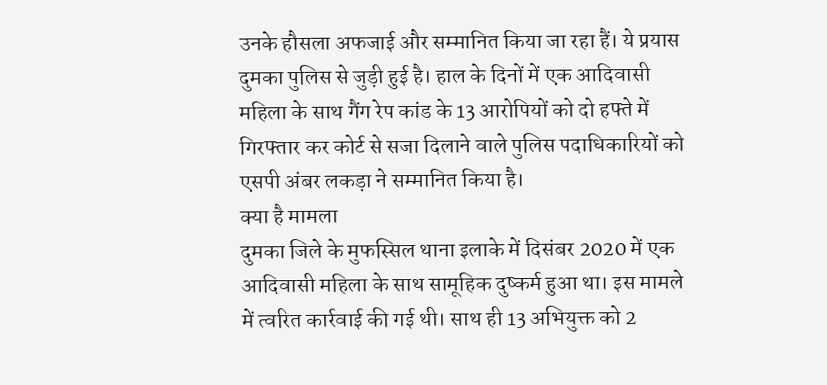उनके हौसला अफजाई और सम्मानित किया जा रहा हैं। ये प्रयास दुमका पुलिस से जुड़ी हुई है। हाल के दिनों में एक आदिवासी महिला के साथ गैंग रेप कांड के 13 आरोपियों को दो हफ्ते में गिरफ्तार कर कोर्ट से सजा दिलाने वाले पुलिस पदाधिकारियों को एसपी अंबर लकड़ा ने सम्मानित किया है।
क्या है मामला
दुमका जिले के मुफस्सिल थाना इलाके में दिसंबर 2020 में एक आदिवासी महिला के साथ सामूहिक दुष्कर्म हुआ था। इस मामले में त्वरित कार्रवाई की गई थी। साथ ही 13 अभियुक्त को 2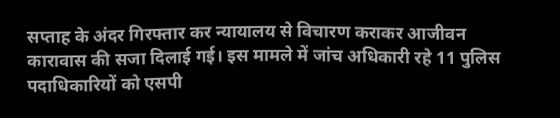सप्ताह के अंदर गिरफ्तार कर न्यायालय से विचारण कराकर आजीवन कारावास की सजा दिलाई गई। इस मामले में जांच अधिकारी रहे 11 पुलिस पदाधिकारियों को एसपी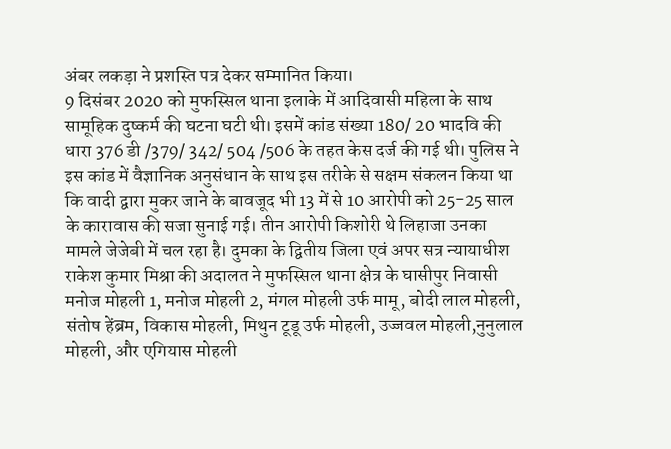अंबर लकड़ा ने प्रशस्ति पत्र देकर सम्मानित किया।
9 दिसंबर 2020 को मुफस्सिल थाना इलाके में आदिवासी महिला के साथ सामूहिक दुष्कर्म की घटना घटी थी। इसमें कांड संख्या 180/ 20 भादवि की धारा 376 डी /379/ 342/ 504 /506 के तहत केस दर्ज की गई थी। पुलिस ने इस कांड में वैज्ञानिक अनुसंधान के साथ इस तरीके से सक्षम संकलन किया था कि वादी द्वारा मुकर जाने के बावजूद भी 13 में से 10 आरोपी को 25-25 साल के कारावास की सजा सुनाई गई। तीन आरोपी किशोरी थे लिहाजा उनका मामले जेजेबी में चल रहा है। दुमका के द्वितीय जिला एवं अपर सत्र न्यायाधीश राकेश कुमार मिश्रा की अदालत ने मुफस्सिल थाना क्षेत्र के घासीपुर निवासी मनोज मोहली 1, मनोज मोहली 2, मंगल मोहली उर्फ मामू, बोदी लाल मोहली, संतोष हेंब्रम, विकास मोहली, मिथुन टूडू उर्फ मोहली, उज्जवल मोहली,नुनुलाल मोहली, और एगियास मोहली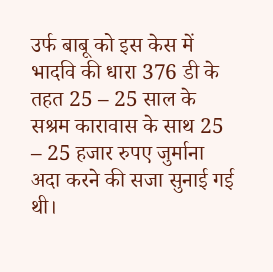उर्फ बाबू को इस केस में भादवि की धारा 376 डी के तहत 25 – 25 साल के सश्रम कारावास के साथ 25 – 25 हजार रुपए जुर्माना अदा करने की सजा सुनाई गई थी।